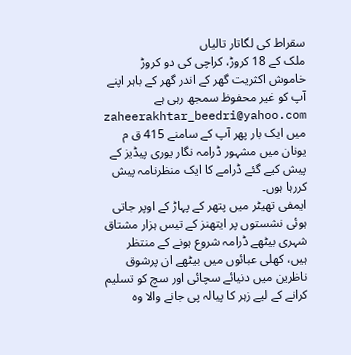سقراط کی لگاتار تالیاں
ملک کے 18 کروڑ، کراچی کی دو کروڑ خاموش اکثریت گھر کے اندر گھر کے باہر اپنے آپ کو غیر محفوظ سمجھ رہی ہے
zaheerakhtar_beedri@yahoo.com
میں ایک بار پھر آپ کے سامنے 415 ق م یونان میں مشہور ڈرامہ نگار یوری پیڈیز کے پیش کیے گئے ڈرامے کا ایک منظرنامہ پیش کررہا ہوں۔
ایمفی تھیٹر میں پتھر کے پہاڑ کے اوپر جاتی ہوئی نشستوں پر ایتھنز کے تیس ہزار مشتاق شہری بیٹھے ڈرامہ شروع ہونے کے منتظر ہیں، کھلی عبائوں میں بیٹھے ان پرشوق ناظرین میں دنیائے سچائی اور سچ کو تسلیم کرانے کے لیے زہر کا پیالہ پی جانے والا وہ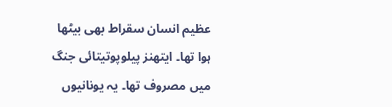عظیم انسان سقراط بھی بیٹھا ہوا تھا۔ ایتھنز پیلوپوتیتائی جنگ میں مصروف تھا۔ یہ یونانیوں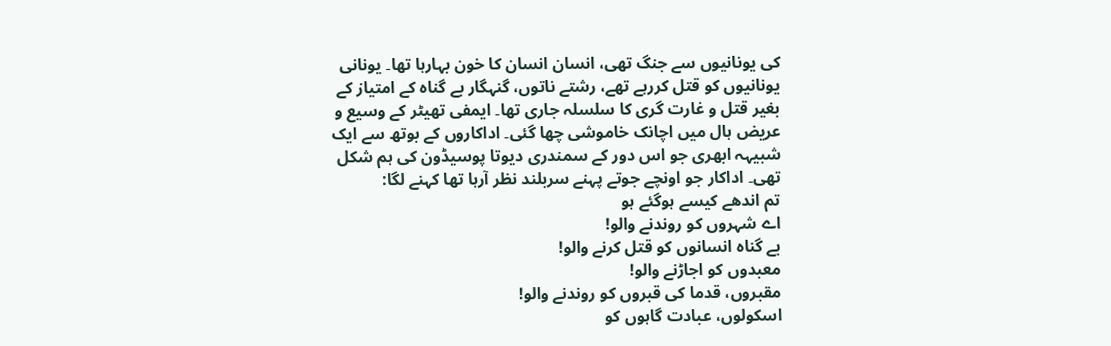کی یونانیوں سے جنگ تھی، انسان انسان کا خون بہارہا تھا۔ یونانی یونانیوں کو قتل کررہے تھے، رشتے ناتوں، گنہگار بے گناہ کے امتیاز کے بغیر قتل و غارت گری کا سلسلہ جاری تھا۔ ایمفی تھیٹر کے وسیع و عریض ہال میں اچانک خاموشی چھا گئی۔ اداکاروں کے بوتھ سے ایک شبیہہ ابھری جو اس دور کے سمندری دیوتا پوسیڈون کی ہم شکل تھی۔ اداکار جو اونچے جوتے پہنے سربلند نظر آرہا تھا کہنے لگا:
تم اندھے کیسے ہوگئے ہو
اے شہروں کو روندنے والو!
بے گناہ انسانوں کو قتل کرنے والو!
معبدوں کو اجاڑنے والو!
مقبروں، قدما کی قبروں کو روندنے والو!
اسکولوں، عبادت گاہوں کو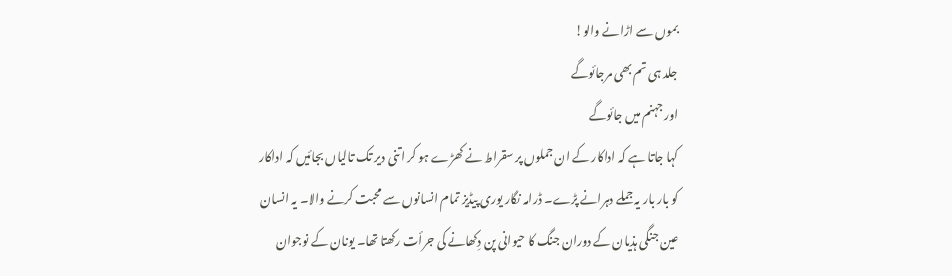بموں سے اڑانے والو!
جلد ہی تم بھی مرجائوگے
اور جہنم میں جائوگے
کہا جاتا ہے کہ اداکار کے ان جملوں پر سقراط نے کھڑے ہو کر اتنی دیر تک تالیاں بجائیں کہ اداکار کو بار بار یہ جملے دہرانے پڑے۔ ڈرامہ نگار یوری پیڈیز تمام انسانوں سے محبت کرنے والا۔ یہ انسان عین جنگی ہذیان کے دوران جنگ کا حیوانی پن دِکھانے کی جرأت رکھتا تھا۔ یونان کے نوجوان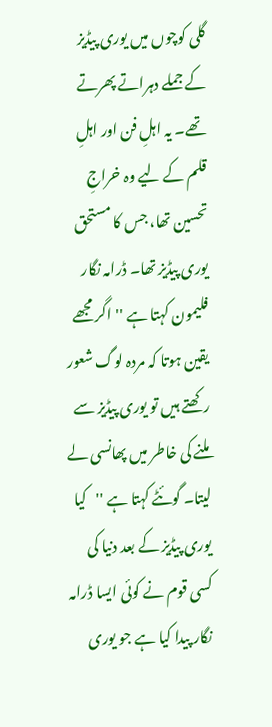گلی کوچوں میں یوری پیڈیز کے جملے دہراتے پھرتے تھے۔ یہ اہلِ فن اور اہلِ قلم کے لیے وہ خراجِ تحسین تھا، جس کا مستحق یوری پیڈیز تھا۔ ڈرامہ نگار فلیمون کہتا ہے ''اگر مجھے یقین ہوتا کہ مردہ لوگ شعور رکھتے ہیں تو یوری پیڈیز سے ملنے کی خاطر میں پھانسی لے لیتا۔ گوئٹے کہتا ہے ''کیا یوری پیڈیز کے بعد دنیا کی کسی قوم نے کوئی ایسا ڈرامہ نگار پیدا کیا ہے جو یوری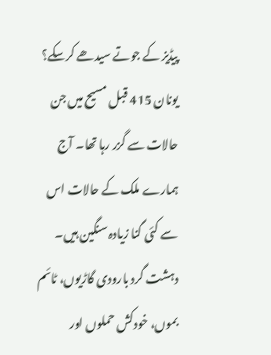پیڈیز کے جوتے سیدھے کرسکے؟
یونان 415 قبل مسیح میں جن حالات سے گزر رہا تھا۔ آج ہمارے ملک کے حالات اس سے کئی گنا زیادہ سنگین ہیں۔ دہشت گرد بارودی گاڑیوں، ٹائم بموں، خودکش حملوں اور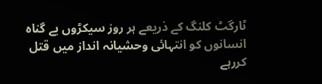ٹارگٹ کلنگ کے ذریعے ہر روز سیکڑوں بے گناہ انسانوں کو انتہائی وحشیانہ انداز میں قتل کررہے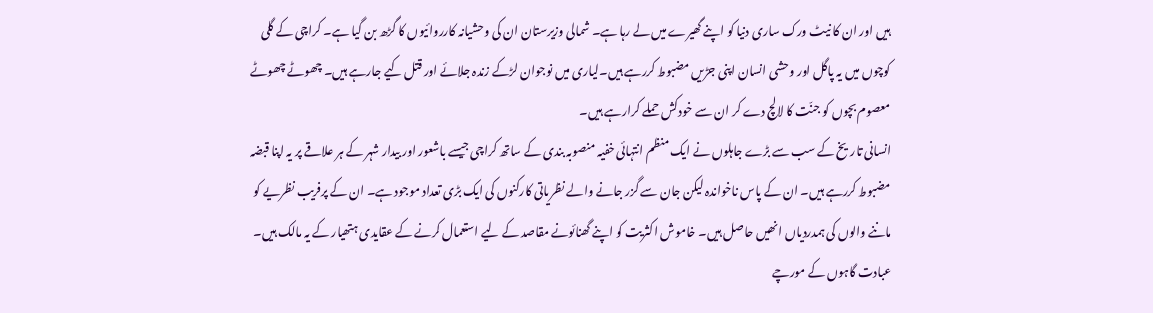ہیں اور ان کا نیٹ ورک ساری دنیا کو اپنے گھیرے میں لے رہا ہے۔ شمالی وزیرستان ان کی وحشیانہ کارروائیوں کا گڑھ بن گیا ہے۔ کراچی کے گلی کوچوں میں یہ پاگل اور وحشی انسان اپنی جڑیں مضبوط کررہے ہیں۔لیاری میں نوجوان لڑکے زندہ جلائے اور قتل کیے جارہے ہیں۔ چھوٹے چھوٹے معصوم بچوں کو جنّت کا لالچ دے کر ان سے خودکش حملے کرارہے ہیں۔
انسانی تاریخ کے سب سے بڑے جاہلوں نے ایک منظم انتہائی خفیہ منصوبہ بندی کے ساتھ کراچی جیسے باشعور اور بیدار شہر کے ہر علاقے پر یہ اپنا قبضہ مضبوط کررہے ہیں۔ ان کے پاس ناخواندہ لیکن جان سے گزر جانے والے نظریاتی کارکنوں کی ایک بڑی تعداد موجود ہے۔ ان کے پرفریب نظریے کو ماننے والوں کی ہمدردیاں انھیں حاصل ہیں۔ خاموش اکثریت کو اپنے گھنائونے مقاصد کے لیے استعمال کرنے کے عقایدی ہتھیار کے یہ مالک ہیں۔ عبادت گاہوں کے مورچے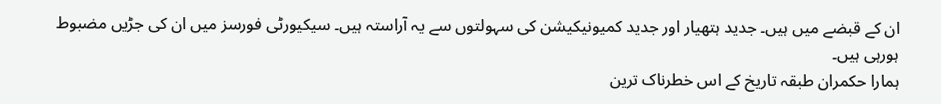ان کے قبضے میں ہیں۔ جدید ہتھیار اور جدید کمیونیکیشن کی سہولتوں سے یہ آراستہ ہیں۔ سیکیورٹی فورسز میں ان کی جڑیں مضبوط ہورہی ہیں۔
ہمارا حکمران طبقہ تاریخ کے اس خطرناک ترین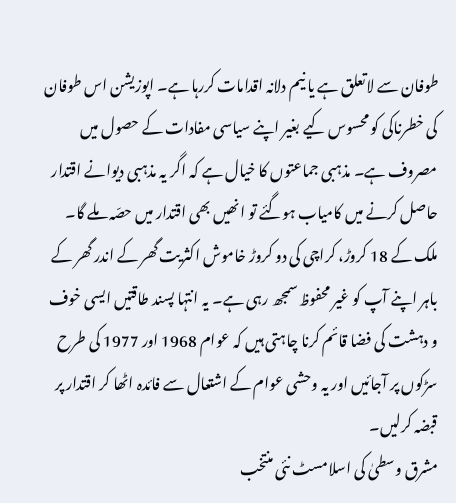طوفان سے لاتعلق ہے یا نیم دلانہ اقدامات کررہا ہے۔ اپوزیشن اس طوفان کی خطرناکی کو محسوس کیے بغیر اپنے سیاسی مفادات کے حصول میں مصروف ہے۔ مذہبی جماعتوں کا خیال ہے کہ اگر یہ مذہبی دیوانے اقتدار حاصل کرنے میں کامیاب ہوگئے تو انھیں بھی اقتدار میں حصّہ ملے گا۔ ملک کے 18 کروڑ، کراچی کی دو کروڑ خاموش اکثریت گھر کے اندر گھر کے باہر اپنے آپ کو غیر محفوظ سمجھ رہی ہے۔ یہ انتہا پسند طاقتیں ایسی خوف و دہشت کی فضا قائم کرنا چاہتی ہیں کہ عوام 1968 اور 1977 کی طرح سڑکوں پر آجائیں اور یہ وحشی عوام کے اشتعال سے فائدہ اٹھا کر اقتدار پر قبضہ کرلیں۔
مشرق وسطیٰ کی اسلامسٹ نئی منتخب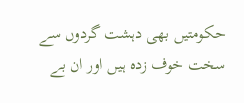حکومتیں بھی دہشت گردوں سے سخت خوف زدہ ہیں اور ان بے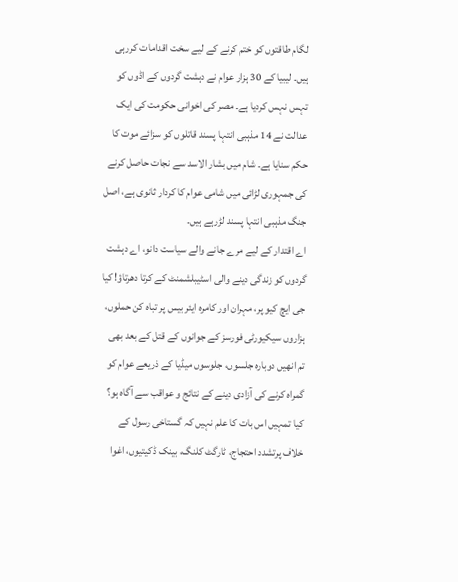لگام طاقتوں کو ختم کرنے کے لیے سخت اقدامات کررہی ہیں۔ لیبیا کے 30 ہزار عوام نے دہشت گردوں کے اڈوں کو تہس نہس کردیا ہے۔ مصر کی اخوانی حکومت کی ایک عدالت نے 14 مذہبی انتہا پسند قاتلوں کو سزائے موت کا حکم سنایا ہے۔ شام میں بشار الاسد سے نجات حاصل کرنے کی جمہوری لڑائی میں شامی عوام کا کردار ثانوی ہے، اصل جنگ مذہبی انتہا پسند لڑرہے ہیں۔
اے اقتدار کے لیے مرے جانے والے سیاست دانو، اے دہشت گردوں کو زندگی دینے والی اسٹیبلشمنٹ کے کرتا دھرتاؤ! کیا جی ایچ کیو پر، مہران اور کامرہ ایئر بیس پر تباہ کن حملوں، ہزاروں سیکیورٹی فورسز کے جوانوں کے قتل کے بعد بھی تم انھیں دوبارہ جلسوں، جلوسوں میڈیا کے ذریعے عوام کو گمراہ کرنے کی آزادی دینے کے نتائج و عواقب سے آگاہ ہو؟ کیا تمہیں اس بات کا علم نہیں کہ گستاخی رسول کے خلاف پرتشدد احتجاج، ٹارگٹ کلنگ، بینک ڈکیتیوں، اغوا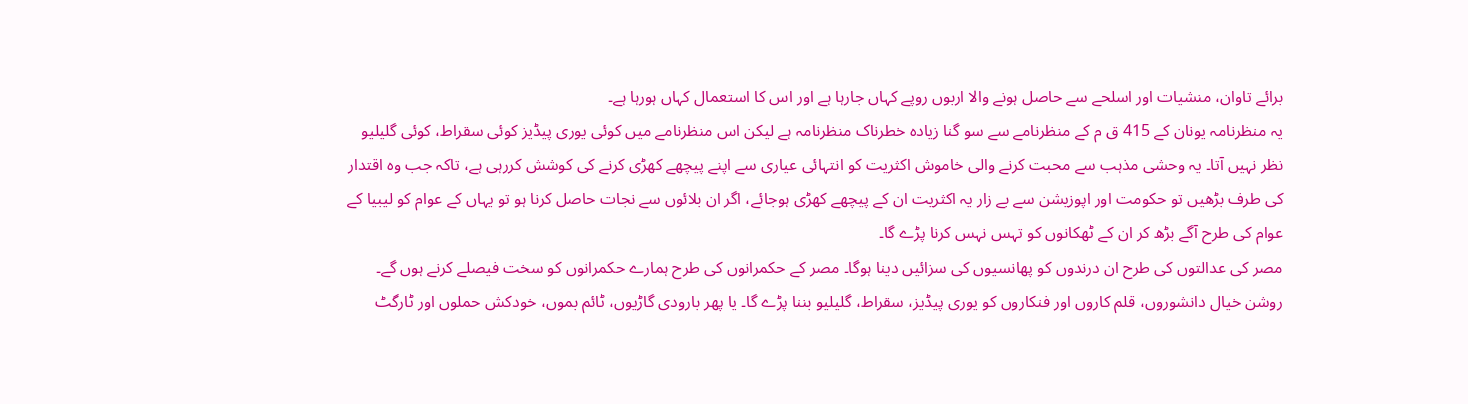برائے تاوان، منشیات اور اسلحے سے حاصل ہونے والا اربوں روپے کہاں جارہا ہے اور اس کا استعمال کہاں ہورہا ہے۔
یہ منظرنامہ یونان کے 415 ق م کے منظرنامے سے سو گنا زیادہ خطرناک منظرنامہ ہے لیکن اس منظرنامے میں کوئی یوری پیڈیز کوئی سقراط، کوئی گلیلیو نظر نہیں آتا۔ یہ وحشی مذہب سے محبت کرنے والی خاموش اکثریت کو انتہائی عیاری سے اپنے پیچھے کھڑی کرنے کی کوشش کررہی ہے، تاکہ جب وہ اقتدار کی طرف بڑھیں تو حکومت اور اپوزیشن سے بے زار یہ اکثریت ان کے پیچھے کھڑی ہوجائے، اگر ان بلائوں سے نجات حاصل کرنا ہو تو یہاں کے عوام کو لیبیا کے عوام کی طرح آگے بڑھ کر ان کے ٹھکانوں کو تہس نہس کرنا پڑے گا۔
مصر کی عدالتوں کی طرح ان درندوں کو پھانسیوں کی سزائیں دینا ہوگا۔ مصر کے حکمرانوں کی طرح ہمارے حکمرانوں کو سخت فیصلے کرنے ہوں گے۔ روشن خیال دانشوروں، قلم کاروں اور فنکاروں کو یوری پیڈیز، سقراط، گلیلیو بننا پڑے گا۔ یا پھر بارودی گاڑیوں، ٹائم بموں، خودکش حملوں اور ٹارگٹ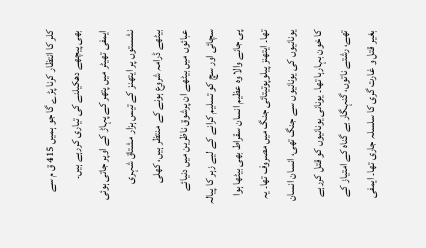کلر کا انتظار کرنا پڑے گا جو ہمیں 415 ق م سے بھی پیچھے دھکیلنے کی تیاری کررہے ہیں۔
ایمفی تھیٹر میں پتھر کے پہاڑ کے اوپر جاتی ہوئی نشستوں پر ایتھنز کے تیس ہزار مشتاق شہری بیٹھے ڈرامہ شروع ہونے کے منتظر ہیں، کھلی عبائوں میں بیٹھے ان پرشوق ناظرین میں دنیائے سچائی اور سچ کو تسلیم کرانے کے لیے زہر کا پیالہ پی جانے والا وہ عظیم انسان سقراط بھی بیٹھا ہوا تھا۔ ایتھنز پیلوپوتیتائی جنگ میں مصروف تھا۔ یہ یونانیوں کی یونانیوں سے جنگ تھی، انسان انسان کا خون بہارہا تھا۔ یونانی یونانیوں کو قتل کررہے تھے، رشتے ناتوں، گنہگار بے گناہ کے امتیاز کے بغیر قتل و غارت گری کا سلسلہ جاری تھا۔ ایمفی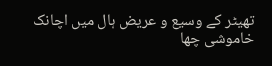تھیٹر کے وسیع و عریض ہال میں اچانک خاموشی چھا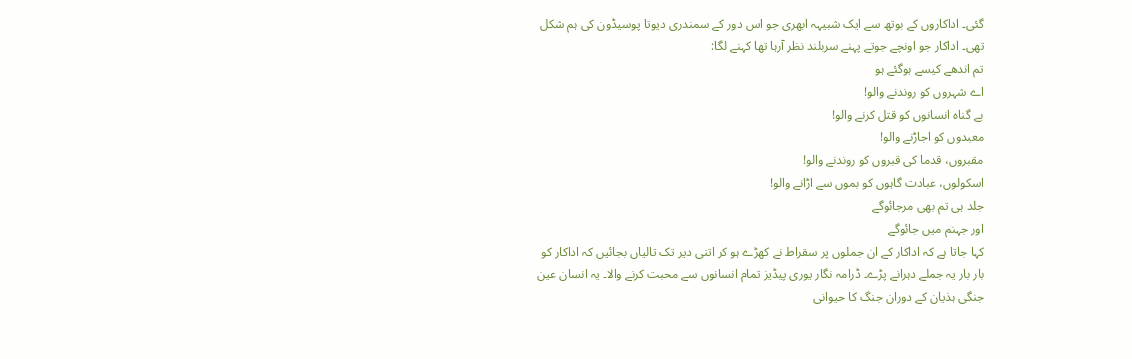گئی۔ اداکاروں کے بوتھ سے ایک شبیہہ ابھری جو اس دور کے سمندری دیوتا پوسیڈون کی ہم شکل تھی۔ اداکار جو اونچے جوتے پہنے سربلند نظر آرہا تھا کہنے لگا:
تم اندھے کیسے ہوگئے ہو
اے شہروں کو روندنے والو!
بے گناہ انسانوں کو قتل کرنے والو!
معبدوں کو اجاڑنے والو!
مقبروں، قدما کی قبروں کو روندنے والو!
اسکولوں، عبادت گاہوں کو بموں سے اڑانے والو!
جلد ہی تم بھی مرجائوگے
اور جہنم میں جائوگے
کہا جاتا ہے کہ اداکار کے ان جملوں پر سقراط نے کھڑے ہو کر اتنی دیر تک تالیاں بجائیں کہ اداکار کو بار بار یہ جملے دہرانے پڑے۔ ڈرامہ نگار یوری پیڈیز تمام انسانوں سے محبت کرنے والا۔ یہ انسان عین جنگی ہذیان کے دوران جنگ کا حیوانی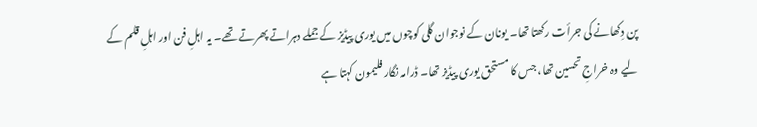پن دِکھانے کی جرأت رکھتا تھا۔ یونان کے نوجوان گلی کوچوں میں یوری پیڈیز کے جملے دہراتے پھرتے تھے۔ یہ اہلِ فن اور اہلِ قلم کے لیے وہ خراجِ تحسین تھا، جس کا مستحق یوری پیڈیز تھا۔ ڈرامہ نگار فلیمون کہتا ہے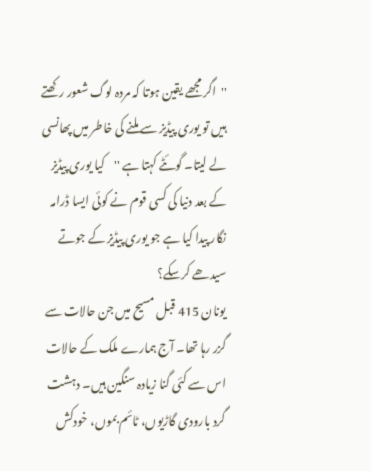''اگر مجھے یقین ہوتا کہ مردہ لوگ شعور رکھتے ہیں تو یوری پیڈیز سے ملنے کی خاطر میں پھانسی لے لیتا۔ گوئٹے کہتا ہے ''کیا یوری پیڈیز کے بعد دنیا کی کسی قوم نے کوئی ایسا ڈرامہ نگار پیدا کیا ہے جو یوری پیڈیز کے جوتے سیدھے کرسکے؟
یونان 415 قبل مسیح میں جن حالات سے گزر رہا تھا۔ آج ہمارے ملک کے حالات اس سے کئی گنا زیادہ سنگین ہیں۔ دہشت گرد بارودی گاڑیوں، ٹائم بموں، خودکش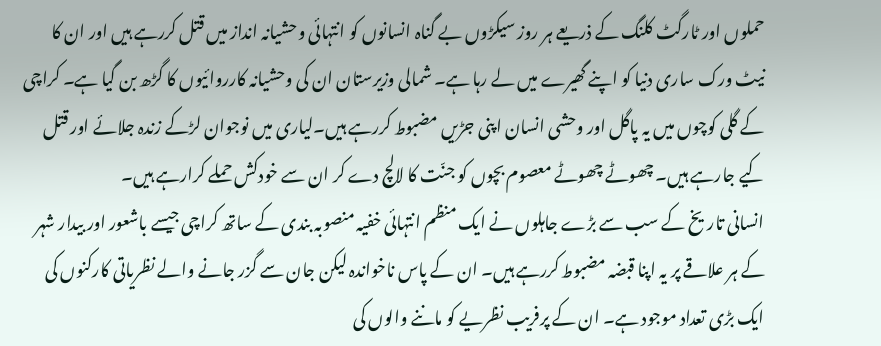حملوں اور ٹارگٹ کلنگ کے ذریعے ہر روز سیکڑوں بے گناہ انسانوں کو انتہائی وحشیانہ انداز میں قتل کررہے ہیں اور ان کا نیٹ ورک ساری دنیا کو اپنے گھیرے میں لے رہا ہے۔ شمالی وزیرستان ان کی وحشیانہ کارروائیوں کا گڑھ بن گیا ہے۔ کراچی کے گلی کوچوں میں یہ پاگل اور وحشی انسان اپنی جڑیں مضبوط کررہے ہیں۔لیاری میں نوجوان لڑکے زندہ جلائے اور قتل کیے جارہے ہیں۔ چھوٹے چھوٹے معصوم بچوں کو جنّت کا لالچ دے کر ان سے خودکش حملے کرارہے ہیں۔
انسانی تاریخ کے سب سے بڑے جاہلوں نے ایک منظم انتہائی خفیہ منصوبہ بندی کے ساتھ کراچی جیسے باشعور اور بیدار شہر کے ہر علاقے پر یہ اپنا قبضہ مضبوط کررہے ہیں۔ ان کے پاس ناخواندہ لیکن جان سے گزر جانے والے نظریاتی کارکنوں کی ایک بڑی تعداد موجود ہے۔ ان کے پرفریب نظریے کو ماننے والوں کی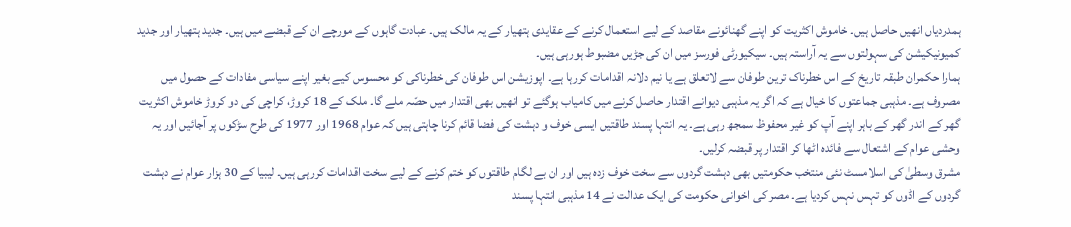ہمدردیاں انھیں حاصل ہیں۔ خاموش اکثریت کو اپنے گھنائونے مقاصد کے لیے استعمال کرنے کے عقایدی ہتھیار کے یہ مالک ہیں۔ عبادت گاہوں کے مورچے ان کے قبضے میں ہیں۔ جدید ہتھیار اور جدید کمیونیکیشن کی سہولتوں سے یہ آراستہ ہیں۔ سیکیورٹی فورسز میں ان کی جڑیں مضبوط ہورہی ہیں۔
ہمارا حکمران طبقہ تاریخ کے اس خطرناک ترین طوفان سے لاتعلق ہے یا نیم دلانہ اقدامات کررہا ہے۔ اپوزیشن اس طوفان کی خطرناکی کو محسوس کیے بغیر اپنے سیاسی مفادات کے حصول میں مصروف ہے۔ مذہبی جماعتوں کا خیال ہے کہ اگر یہ مذہبی دیوانے اقتدار حاصل کرنے میں کامیاب ہوگئے تو انھیں بھی اقتدار میں حصّہ ملے گا۔ ملک کے 18 کروڑ، کراچی کی دو کروڑ خاموش اکثریت گھر کے اندر گھر کے باہر اپنے آپ کو غیر محفوظ سمجھ رہی ہے۔ یہ انتہا پسند طاقتیں ایسی خوف و دہشت کی فضا قائم کرنا چاہتی ہیں کہ عوام 1968 اور 1977 کی طرح سڑکوں پر آجائیں اور یہ وحشی عوام کے اشتعال سے فائدہ اٹھا کر اقتدار پر قبضہ کرلیں۔
مشرق وسطیٰ کی اسلامسٹ نئی منتخب حکومتیں بھی دہشت گردوں سے سخت خوف زدہ ہیں اور ان بے لگام طاقتوں کو ختم کرنے کے لیے سخت اقدامات کررہی ہیں۔ لیبیا کے 30 ہزار عوام نے دہشت گردوں کے اڈوں کو تہس نہس کردیا ہے۔ مصر کی اخوانی حکومت کی ایک عدالت نے 14 مذہبی انتہا پسند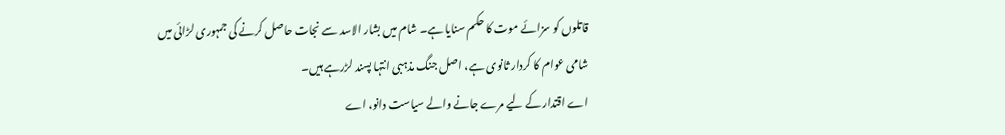قاتلوں کو سزائے موت کا حکم سنایا ہے۔ شام میں بشار الاسد سے نجات حاصل کرنے کی جمہوری لڑائی میں شامی عوام کا کردار ثانوی ہے، اصل جنگ مذہبی انتہا پسند لڑرہے ہیں۔
اے اقتدار کے لیے مرے جانے والے سیاست دانو، اے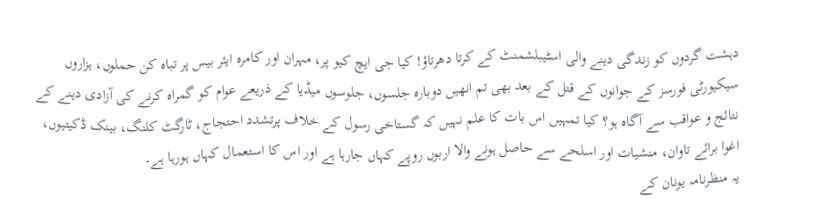دہشت گردوں کو زندگی دینے والی اسٹیبلشمنٹ کے کرتا دھرتاؤ! کیا جی ایچ کیو پر، مہران اور کامرہ ایئر بیس پر تباہ کن حملوں، ہزاروں سیکیورٹی فورسز کے جوانوں کے قتل کے بعد بھی تم انھیں دوبارہ جلسوں، جلوسوں میڈیا کے ذریعے عوام کو گمراہ کرنے کی آزادی دینے کے نتائج و عواقب سے آگاہ ہو؟ کیا تمہیں اس بات کا علم نہیں کہ گستاخی رسول کے خلاف پرتشدد احتجاج، ٹارگٹ کلنگ، بینک ڈکیتیوں، اغوا برائے تاوان، منشیات اور اسلحے سے حاصل ہونے والا اربوں روپے کہاں جارہا ہے اور اس کا استعمال کہاں ہورہا ہے۔
یہ منظرنامہ یونان کے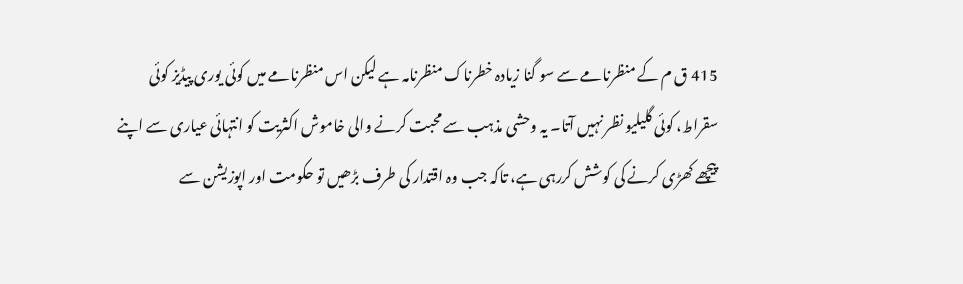415 ق م کے منظرنامے سے سو گنا زیادہ خطرناک منظرنامہ ہے لیکن اس منظرنامے میں کوئی یوری پیڈیز کوئی سقراط، کوئی گلیلیو نظر نہیں آتا۔ یہ وحشی مذہب سے محبت کرنے والی خاموش اکثریت کو انتہائی عیاری سے اپنے پیچھے کھڑی کرنے کی کوشش کررہی ہے، تاکہ جب وہ اقتدار کی طرف بڑھیں تو حکومت اور اپوزیشن سے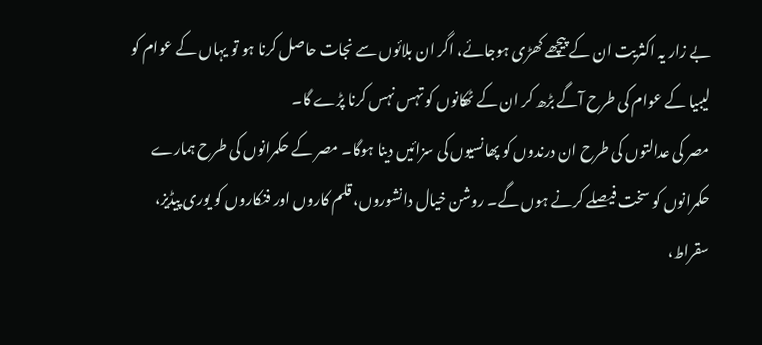بے زار یہ اکثریت ان کے پیچھے کھڑی ہوجائے، اگر ان بلائوں سے نجات حاصل کرنا ہو تو یہاں کے عوام کو لیبیا کے عوام کی طرح آگے بڑھ کر ان کے ٹھکانوں کو تہس نہس کرنا پڑے گا۔
مصر کی عدالتوں کی طرح ان درندوں کو پھانسیوں کی سزائیں دینا ہوگا۔ مصر کے حکمرانوں کی طرح ہمارے حکمرانوں کو سخت فیصلے کرنے ہوں گے۔ روشن خیال دانشوروں، قلم کاروں اور فنکاروں کو یوری پیڈیز، سقراط،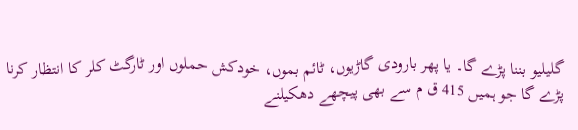گلیلیو بننا پڑے گا۔ یا پھر بارودی گاڑیوں، ٹائم بموں، خودکش حملوں اور ٹارگٹ کلر کا انتظار کرنا پڑے گا جو ہمیں 415 ق م سے بھی پیچھے دھکیلنے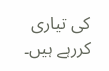کی تیاری کررہے ہیں۔